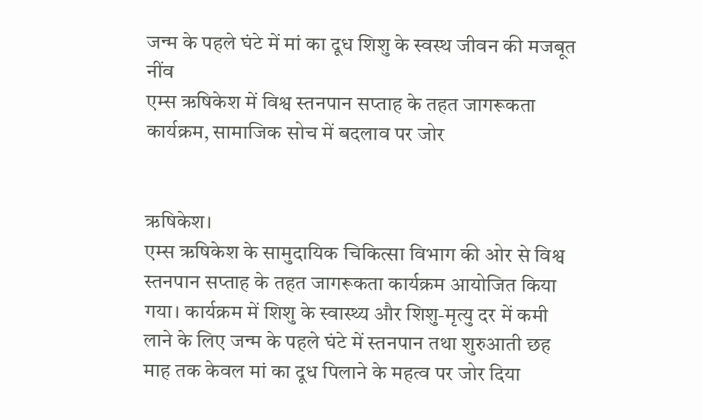जन्म के पहले घंटे में मां का दूध शिशु के स्वस्थ जीवन की मजबूत नींव
एम्स ऋषिकेश में विश्व स्तनपान सप्ताह के तहत जागरूकता कार्यक्रम, सामाजिक सोच में बदलाव पर जोर


ऋषिकेश।
एम्स ऋषिकेश के सामुदायिक चिकित्सा विभाग की ओर से विश्व स्तनपान सप्ताह के तहत जागरूकता कार्यक्रम आयोजित किया गया। कार्यक्रम में शिशु के स्वास्थ्य और शिशु-मृत्यु दर में कमी लाने के लिए जन्म के पहले घंटे में स्तनपान तथा शुरुआती छह माह तक केवल मां का दूध पिलाने के महत्व पर जोर दिया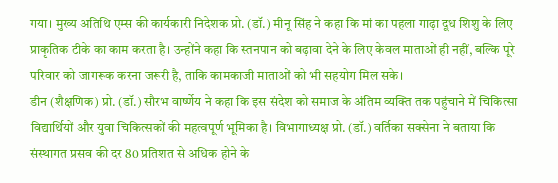गया। मुख्य अतिथि एम्स की कार्यकारी निदेशक प्रो. (डॉ.) मीनू सिंह ने कहा कि मां का पहला गाढ़ा दूध शिशु के लिए प्राकृतिक टीके का काम करता है। उन्होंने कहा कि स्तनपान को बढ़ावा देने के लिए केवल माताओं ही नहीं, बल्कि पूरे परिवार को जागरूक करना जरूरी है, ताकि कामकाजी माताओं को भी सहयोग मिल सके।
डीन (शैक्षणिक) प्रो. (डॉ.) सौरभ वार्ष्णेय ने कहा कि इस संदेश को समाज के अंतिम व्यक्ति तक पहुंचाने में चिकित्सा विद्यार्थियों और युवा चिकित्सकों की महत्वपूर्ण भूमिका है। विभागाध्यक्ष प्रो. (डॉ.) वर्तिका सक्सेना ने बताया कि संस्थागत प्रसव की दर 80 प्रतिशत से अधिक होने के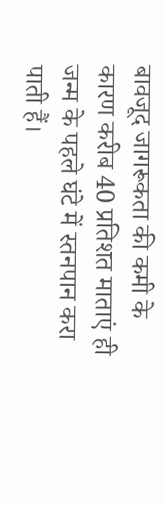बावजूद जागरूकता की कमी के कारण करीब 40 प्रतिशत माताएं ही जन्म के पहले घंटे में स्तनपान करा पाती हैं।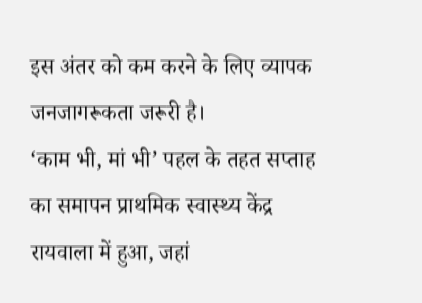इस अंतर को कम करने के लिए व्यापक जनजागरूकता जरूरी है।
‘काम भी, मां भी’ पहल के तहत सप्ताह का समापन प्राथमिक स्वास्थ्य केंद्र रायवाला में हुआ, जहां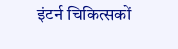इंटर्न चिकित्सकों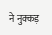ने नुक्कड़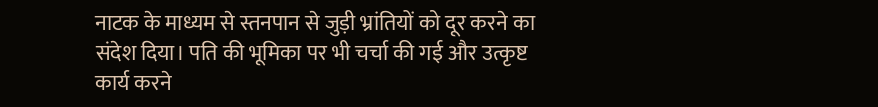नाटक के माध्यम से स्तनपान से जुड़ी भ्रांतियों को दूर करने का संदेश दिया। पति की भूमिका पर भी चर्चा की गई और उत्कृष्ट कार्य करने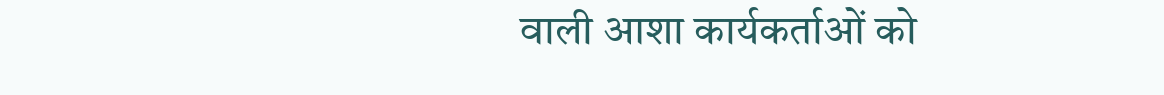वाली आशा कार्यकर्ताओं को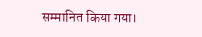सम्मानित किया गया।